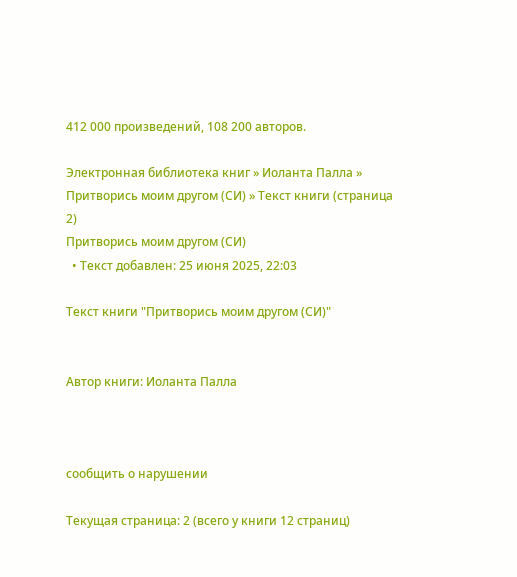412 000 произведений, 108 200 авторов.

Электронная библиотека книг » Иоланта Палла » Притворись моим другом (СИ) » Текст книги (страница 2)
Притворись моим другом (СИ)
  • Текст добавлен: 25 июня 2025, 22:03

Текст книги "Притворись моим другом (СИ)"


Автор книги: Иоланта Палла



сообщить о нарушении

Текущая страница: 2 (всего у книги 12 страниц)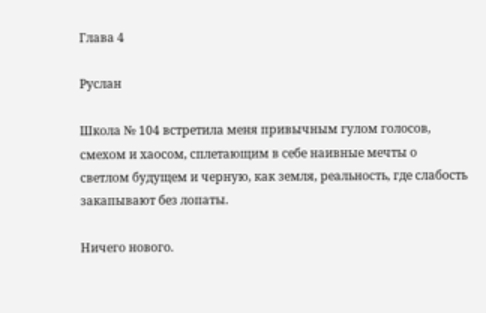Глава 4

Руслан

Школа № 104 встретила меня привычным гулом голосов, смехом и хаосом, сплетающим в себе наивные мечты о светлом будущем и черную, как земля, реальность, где слабость закапывают без лопаты.

Ничего нового.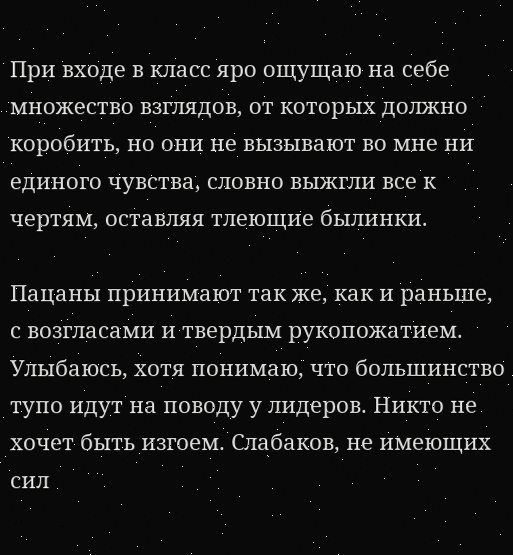При входе в класс яро ощущаю на себе множество взглядов, от которых должно коробить, но они не вызывают во мне ни единого чувства, словно выжгли все к чертям, оставляя тлеющие былинки.

Пацаны принимают так же, как и раньше, с возгласами и твердым рукопожатием. Улыбаюсь, хотя понимаю, что большинство тупо идут на поводу у лидеров. Никто не хочет быть изгоем. Слабаков, не имеющих сил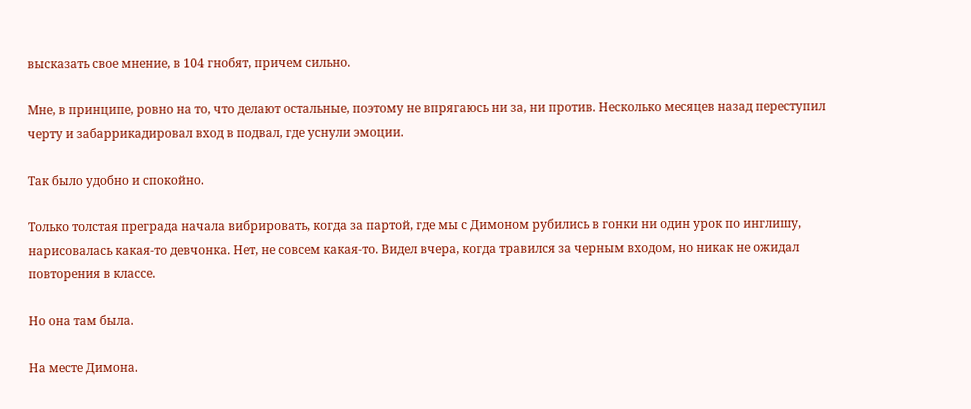высказать свое мнение, в 104 гнобят, причем сильно.

Мне, в принципе, ровно на то, что делают остальные, поэтому не впрягаюсь ни за, ни против. Несколько месяцев назад переступил черту и забаррикадировал вход в подвал, где уснули эмоции.

Так было удобно и спокойно.

Только толстая преграда начала вибрировать, когда за партой, где мы с Димоном рубились в гонки ни один урок по инглишу, нарисовалась какая-то девчонка. Нет, не совсем какая-то. Видел вчера, когда травился за черным входом, но никак не ожидал повторения в классе.

Но она там была.

На месте Димона.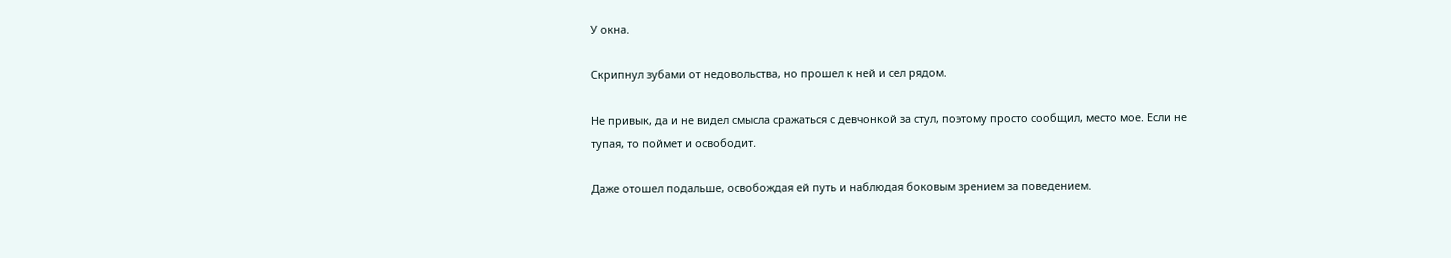У окна.

Скрипнул зубами от недовольства, но прошел к ней и сел рядом.

Не привык, да и не видел смысла сражаться с девчонкой за стул, поэтому просто сообщил, место мое. Если не тупая, то поймет и освободит.

Даже отошел подальше, освобождая ей путь и наблюдая боковым зрением за поведением.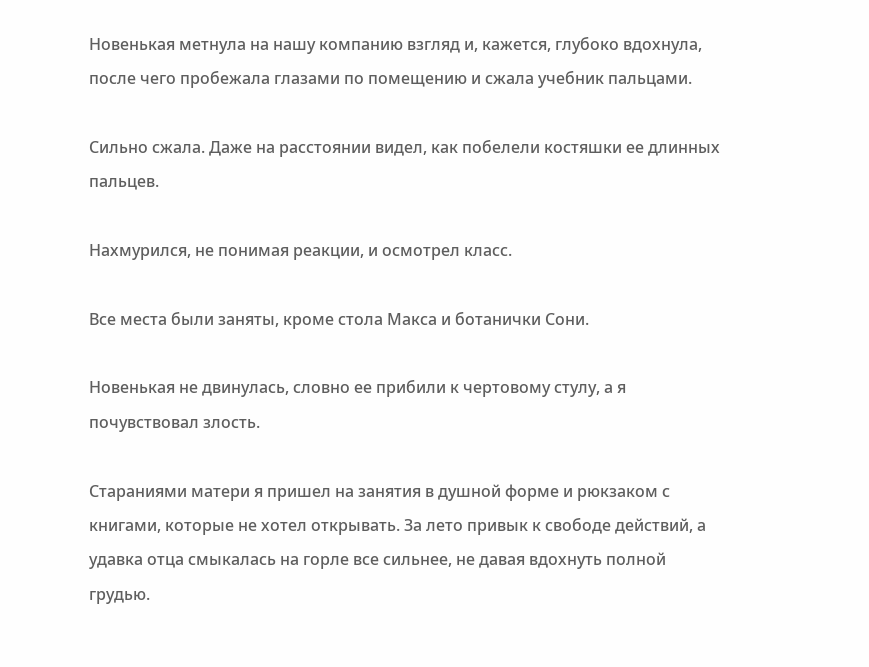Новенькая метнула на нашу компанию взгляд и, кажется, глубоко вдохнула, после чего пробежала глазами по помещению и сжала учебник пальцами.

Сильно сжала. Даже на расстоянии видел, как побелели костяшки ее длинных пальцев.

Нахмурился, не понимая реакции, и осмотрел класс.

Все места были заняты, кроме стола Макса и ботанички Сони.

Новенькая не двинулась, словно ее прибили к чертовому стулу, а я почувствовал злость.

Стараниями матери я пришел на занятия в душной форме и рюкзаком с книгами, которые не хотел открывать. За лето привык к свободе действий, а удавка отца смыкалась на горле все сильнее, не давая вдохнуть полной грудью.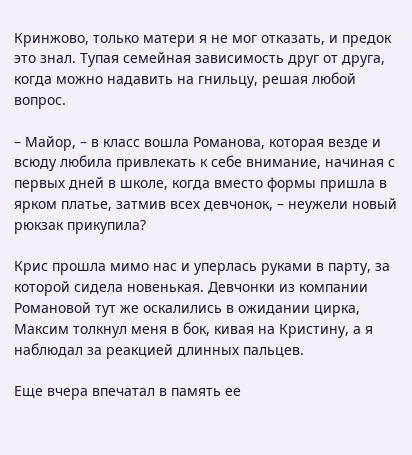Кринжово, только матери я не мог отказать, и предок это знал. Тупая семейная зависимость друг от друга, когда можно надавить на гнильцу, решая любой вопрос.

– Майор, – в класс вошла Романова, которая везде и всюду любила привлекать к себе внимание, начиная с первых дней в школе, когда вместо формы пришла в ярком платье, затмив всех девчонок, – неужели новый рюкзак прикупила?

Крис прошла мимо нас и уперлась руками в парту, за которой сидела новенькая. Девчонки из компании Романовой тут же оскалились в ожидании цирка, Максим толкнул меня в бок, кивая на Кристину, а я наблюдал за реакцией длинных пальцев.

Еще вчера впечатал в память ее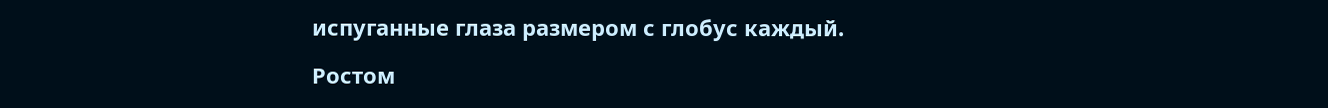испуганные глаза размером с глобус каждый.

Ростом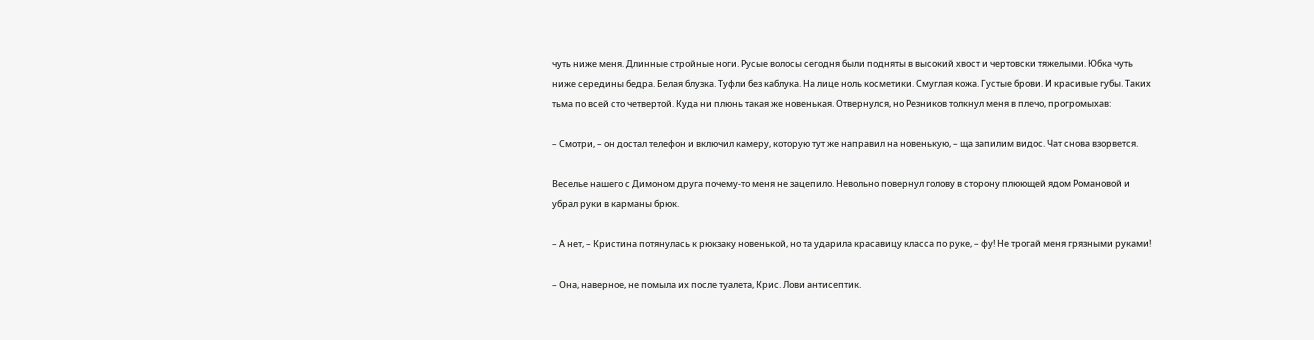чуть ниже меня. Длинные стройные ноги. Русые волосы сегодня были подняты в высокий хвост и чертовски тяжелыми. Юбка чуть ниже середины бедра. Белая блузка. Туфли без каблука. На лице ноль косметики. Смуглая кожа. Густые брови. И красивые губы. Таких тьма по всей сто четвертой. Куда ни плюнь такая же новенькая. Отвернулся, но Резников толкнул меня в плечо, прогромыхав:

– Смотри, – он достал телефон и включил камеру, которую тут же направил на новенькую, – ща запилим видос. Чат снова взорвется.

Веселье нашего с Димоном друга почему-то меня не зацепило. Невольно повернул голову в сторону плюющей ядом Романовой и убрал руки в карманы брюк.

– А нет, – Кристина потянулась к рюкзаку новенькой, но та ударила красавицу класса по руке, – фу! Не трогай меня грязными руками!

– Она, наверное, не помыла их после туалета, Крис. Лови антисептик.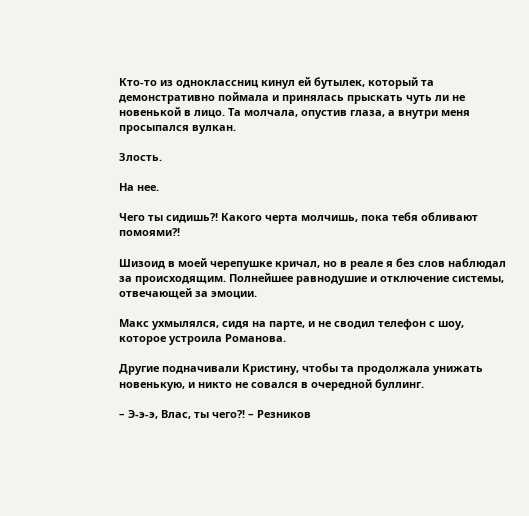Кто-то из одноклассниц кинул ей бутылек, который та демонстративно поймала и принялась прыскать чуть ли не новенькой в лицо. Та молчала, опустив глаза, а внутри меня просыпался вулкан.

Злость.

На нее.

Чего ты сидишь?! Какого черта молчишь, пока тебя обливают помоями?!

Шизоид в моей черепушке кричал, но в реале я без слов наблюдал за происходящим. Полнейшее равнодушие и отключение системы, отвечающей за эмоции.

Макс ухмылялся, сидя на парте, и не сводил телефон с шоу, которое устроила Романова.

Другие подначивали Кристину, чтобы та продолжала унижать новенькую, и никто не совался в очередной буллинг.

– Э-э-э, Влас, ты чего?! – Резников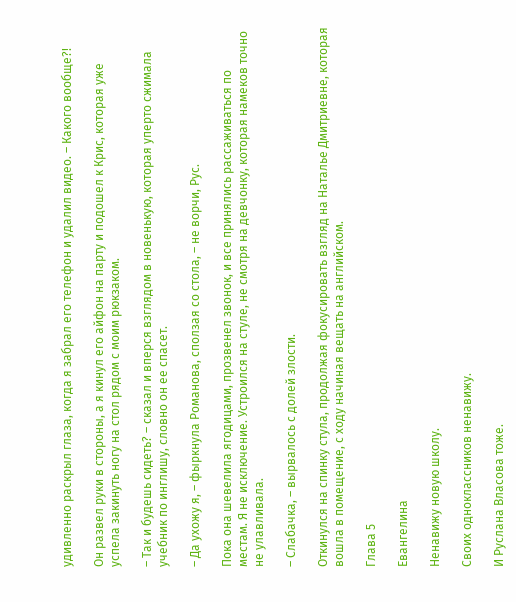удивленно раскрыл глаза, когда я забрал его телефон и удалил видео. – Какого вообще?!

Он развел руки в стороны, а я кинул его айфон на парту и подошел к Крис, которая уже успела закинуть ногу на стол рядом с моим рюкзаком.

– Так и будешь сидеть? – сказал и вперся взглядом в новенькую, которая уперто сжимала учебник по инглишу, словно он ее спасет.

– Да ухожу я, – фыркнула Романова, сползая со стола, – не ворчи, Рус.

Пока она шевелила ягодицами, прозвенел звонок, и все принялись рассаживаться по местам. Я не исключение. Устроился на стуле, не смотря на девчонку, которая намеков точно не улавливала.

– Слабачка, – вырвалось с долей злости.

Откинулся на спинку стула, продолжая фокусировать взгляд на Наталье Дмитриевне, которая вошла в помещение, с ходу начиная вещать на английском.

Глава 5

Евангелина

Ненавижу новую школу.

Своих одноклассников ненавижу.

И Руслана Власова тоже.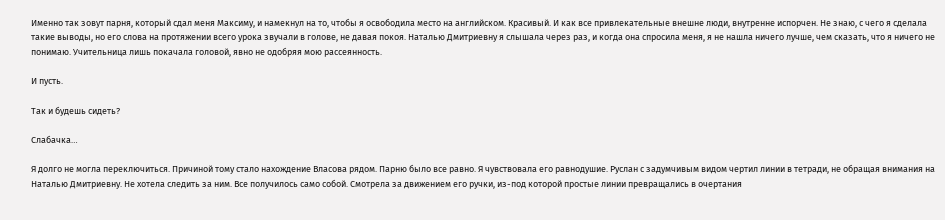Именно так зовут парня, который сдал меня Максиму, и намекнул на то, чтобы я освободила место на английском. Красивый. И как все привлекательные внешне люди, внутренне испорчен. Не знаю, с чего я сделала такие выводы, но его слова на протяжении всего урока звучали в голове, не давая покоя. Наталью Дмитриевну я слышала через раз, и когда она спросила меня, я не нашла ничего лучше, чем сказать, что я ничего не понимаю. Учительница лишь покачала головой, явно не одобряя мою рассеянность.

И пусть.

Так и будешь сидеть?

Слабачка…

Я долго не могла переключиться. Причиной тому стало нахождение Власова рядом. Парню было все равно. Я чувствовала его равнодушие. Руслан с задумчивым видом чертил линии в тетради, не обращая внимания на Наталью Дмитриевну. Не хотела следить за ним. Все получилось само собой. Смотрела за движением его ручки, из-под которой простые линии превращались в очертания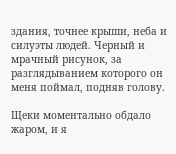здания, точнее крыши, неба и силуэты людей. Черный и мрачный рисунок, за разглядыванием которого он меня поймал, подняв голову.

Щеки моментально обдало жаром, и я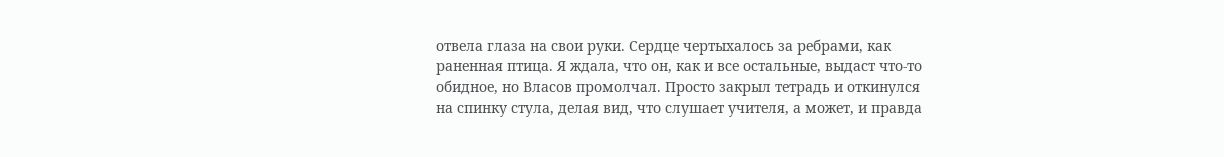отвела глаза на свои руки. Сердце чертыхалось за ребрами, как раненная птица. Я ждала, что он, как и все остальные, выдаст что-то обидное, но Власов промолчал. Просто закрыл тетрадь и откинулся на спинку стула, делая вид, что слушает учителя, а может, и правда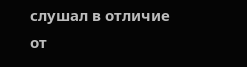слушал в отличие от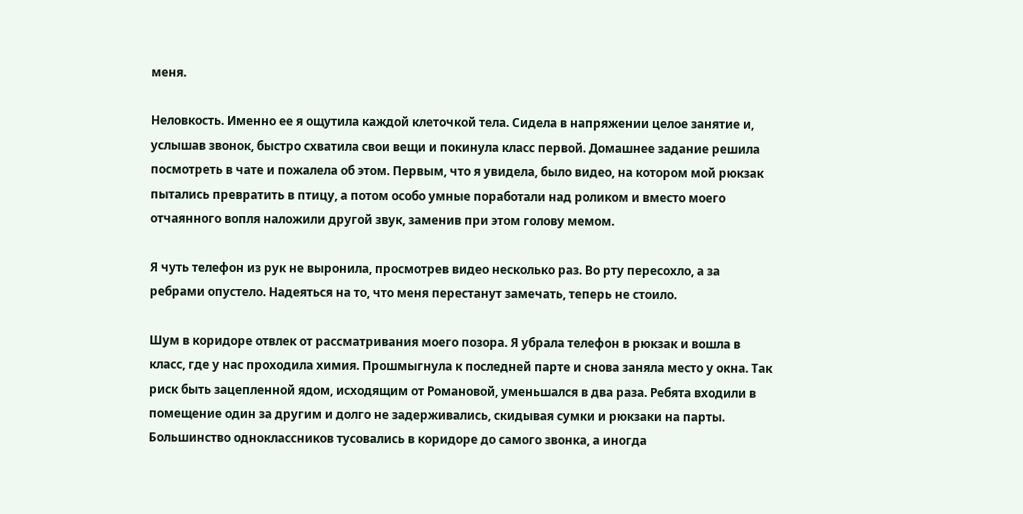меня.

Неловкость. Именно ее я ощутила каждой клеточкой тела. Сидела в напряжении целое занятие и, услышав звонок, быстро схватила свои вещи и покинула класс первой. Домашнее задание решила посмотреть в чате и пожалела об этом. Первым, что я увидела, было видео, на котором мой рюкзак пытались превратить в птицу, а потом особо умные поработали над роликом и вместо моего отчаянного вопля наложили другой звук, заменив при этом голову мемом.

Я чуть телефон из рук не выронила, просмотрев видео несколько раз. Во рту пересохло, а за ребрами опустело. Надеяться на то, что меня перестанут замечать, теперь не стоило.

Шум в коридоре отвлек от рассматривания моего позора. Я убрала телефон в рюкзак и вошла в класс, где у нас проходила химия. Прошмыгнула к последней парте и снова заняла место у окна. Так риск быть зацепленной ядом, исходящим от Романовой, уменьшался в два раза. Ребята входили в помещение один за другим и долго не задерживались, скидывая сумки и рюкзаки на парты. Большинство одноклассников тусовались в коридоре до самого звонка, а иногда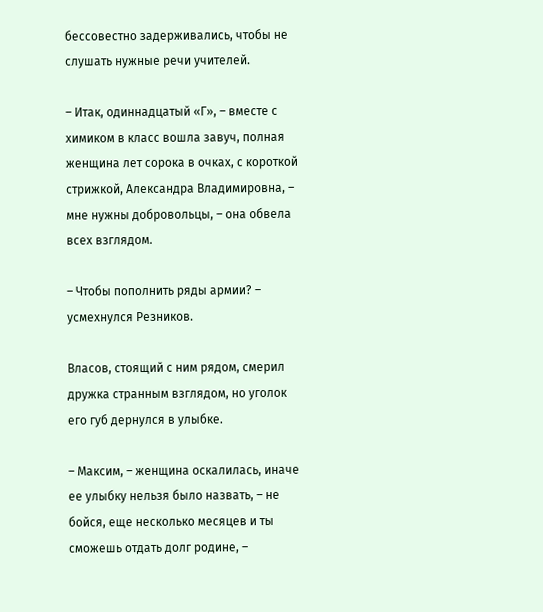бессовестно задерживались, чтобы не слушать нужные речи учителей.

– Итак, одиннадцатый «Г», – вместе с химиком в класс вошла завуч, полная женщина лет сорока в очках, с короткой стрижкой, Александра Владимировна, – мне нужны добровольцы, – она обвела всех взглядом.

– Чтобы пополнить ряды армии? – усмехнулся Резников.

Власов, стоящий с ним рядом, смерил дружка странным взглядом, но уголок его губ дернулся в улыбке.

– Максим, – женщина оскалилась, иначе ее улыбку нельзя было назвать, – не бойся, еще несколько месяцев и ты сможешь отдать долг родине, –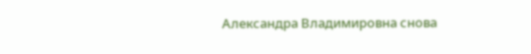Александра Владимировна снова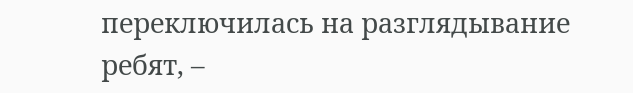переключилась на разглядывание ребят, –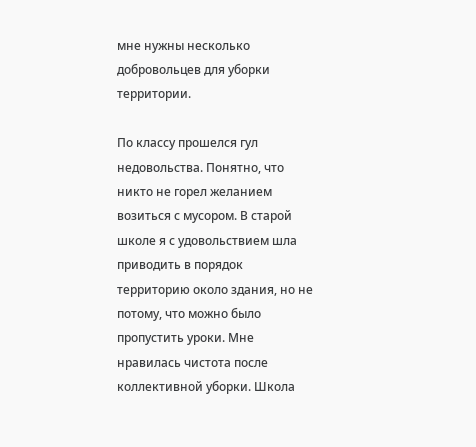мне нужны несколько добровольцев для уборки территории.

По классу прошелся гул недовольства. Понятно, что никто не горел желанием возиться с мусором. В старой школе я с удовольствием шла приводить в порядок территорию около здания, но не потому, что можно было пропустить уроки. Мне нравилась чистота после коллективной уборки. Школа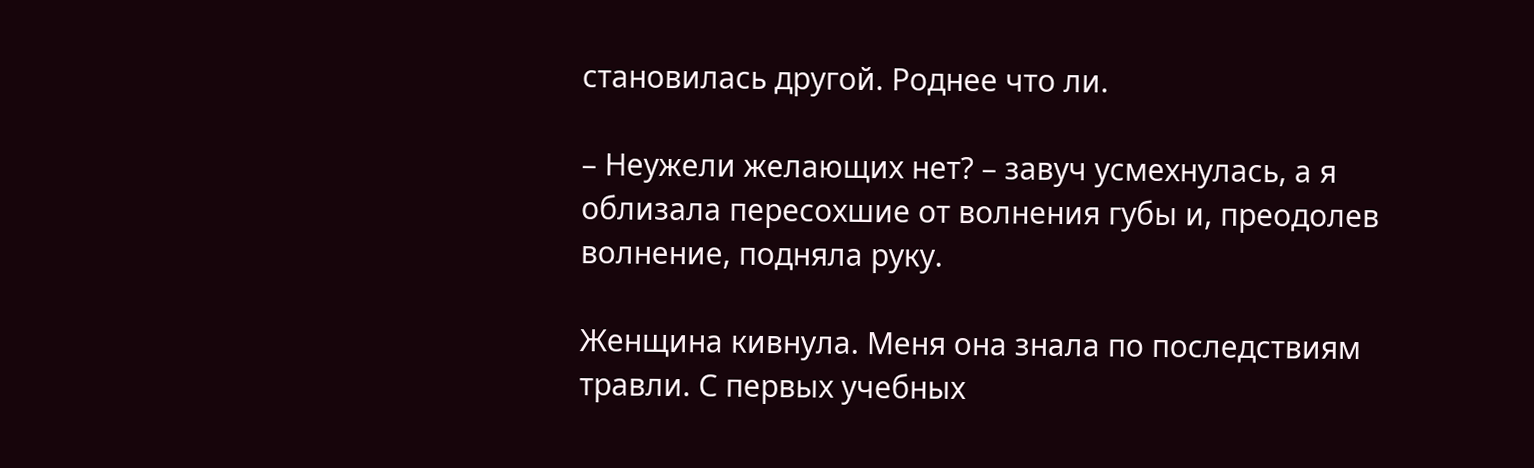становилась другой. Роднее что ли.

– Неужели желающих нет? – завуч усмехнулась, а я облизала пересохшие от волнения губы и, преодолев волнение, подняла руку.

Женщина кивнула. Меня она знала по последствиям травли. С первых учебных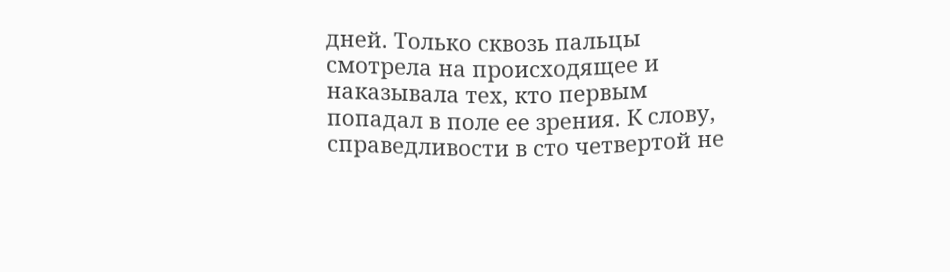дней. Только сквозь пальцы смотрела на происходящее и наказывала тех, кто первым попадал в поле ее зрения. К слову, справедливости в сто четвертой не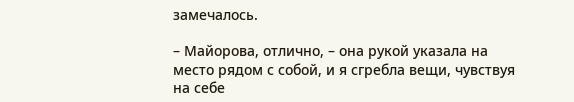замечалось.

– Майорова, отлично, – она рукой указала на место рядом с собой, и я сгребла вещи, чувствуя на себе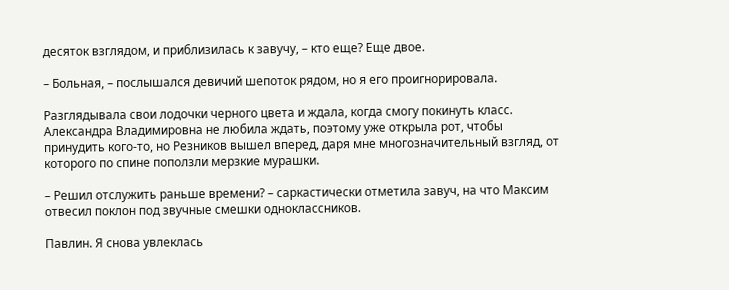десяток взглядом, и приблизилась к завучу, – кто еще? Еще двое.

– Больная, – послышался девичий шепоток рядом, но я его проигнорировала.

Разглядывала свои лодочки черного цвета и ждала, когда смогу покинуть класс. Александра Владимировна не любила ждать, поэтому уже открыла рот, чтобы принудить кого-то, но Резников вышел вперед, даря мне многозначительный взгляд, от которого по спине поползли мерзкие мурашки.

– Решил отслужить раньше времени? – саркастически отметила завуч, на что Максим отвесил поклон под звучные смешки одноклассников.

Павлин. Я снова увлеклась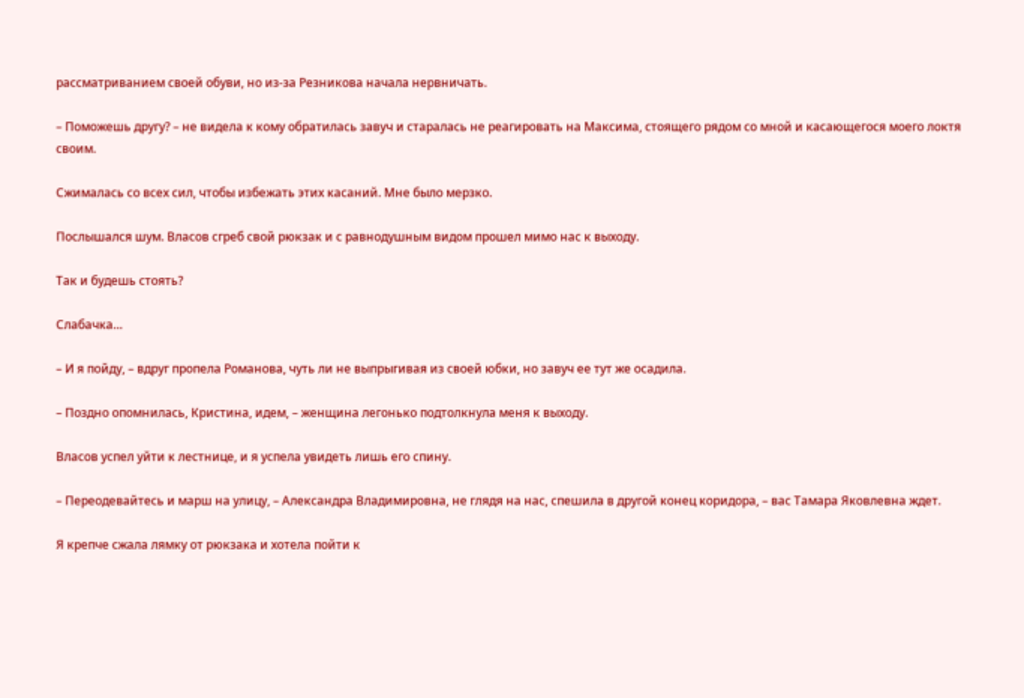рассматриванием своей обуви, но из-за Резникова начала нервничать.

– Поможешь другу? – не видела к кому обратилась завуч и старалась не реагировать на Максима, стоящего рядом со мной и касающегося моего локтя своим.

Сжималась со всех сил, чтобы избежать этих касаний. Мне было мерзко.

Послышался шум. Власов сгреб свой рюкзак и с равнодушным видом прошел мимо нас к выходу.

Так и будешь стоять?

Слабачка…

– И я пойду, – вдруг пропела Романова, чуть ли не выпрыгивая из своей юбки, но завуч ее тут же осадила.

– Поздно опомнилась, Кристина, идем, – женщина легонько подтолкнула меня к выходу.

Власов успел уйти к лестнице, и я успела увидеть лишь его спину.

– Переодевайтесь и марш на улицу, – Александра Владимировна, не глядя на нас, спешила в другой конец коридора, – вас Тамара Яковлевна ждет.

Я крепче сжала лямку от рюкзака и хотела пойти к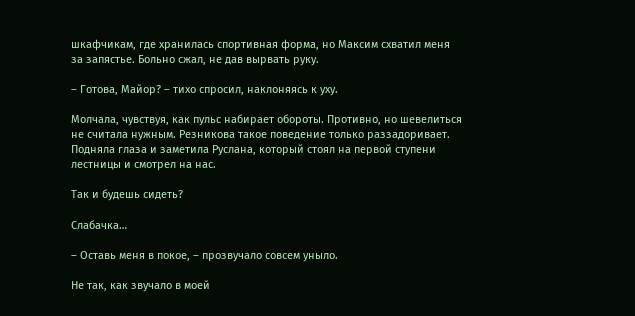шкафчикам, где хранилась спортивная форма, но Максим схватил меня за запястье. Больно сжал, не дав вырвать руку.

– Готова, Майор? – тихо спросил, наклоняясь к уху.

Молчала, чувствуя, как пульс набирает обороты. Противно, но шевелиться не считала нужным. Резникова такое поведение только раззадоривает. Подняла глаза и заметила Руслана, который стоял на первой ступени лестницы и смотрел на нас.

Так и будешь сидеть?

Слабачка…

– Оставь меня в покое, – прозвучало совсем уныло.

Не так, как звучало в моей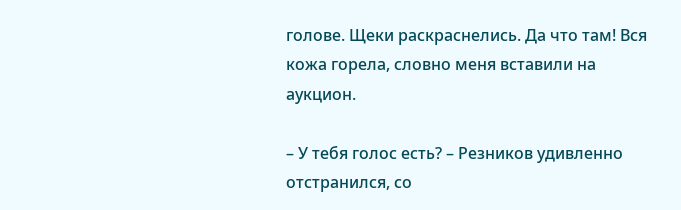голове. Щеки раскраснелись. Да что там! Вся кожа горела, словно меня вставили на аукцион.

– У тебя голос есть? – Резников удивленно отстранился, со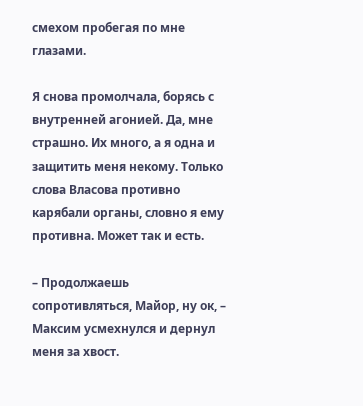смехом пробегая по мне глазами.

Я снова промолчала, борясь с внутренней агонией. Да, мне страшно. Их много, а я одна и защитить меня некому. Только слова Власова противно карябали органы, словно я ему противна. Может так и есть.

– Продолжаешь сопротивляться, Майор, ну ок, – Максим усмехнулся и дернул меня за хвост.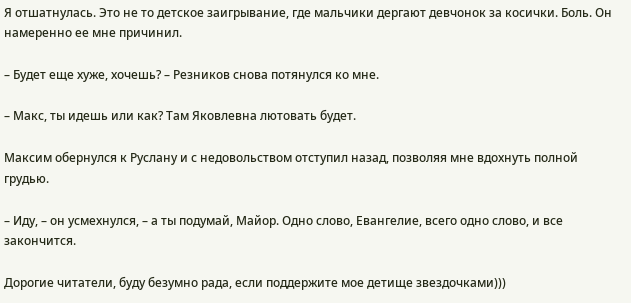Я отшатнулась. Это не то детское заигрывание, где мальчики дергают девчонок за косички. Боль. Он намеренно ее мне причинил.

– Будет еще хуже, хочешь? – Резников снова потянулся ко мне.

– Макс, ты идешь или как? Там Яковлевна лютовать будет.

Максим обернулся к Руслану и с недовольством отступил назад, позволяя мне вдохнуть полной грудью.

– Иду, – он усмехнулся, – а ты подумай, Майор. Одно слово, Евангелие, всего одно слово, и все закончится.

Дорогие читатели, буду безумно рада, если поддержите мое детище звездочками)))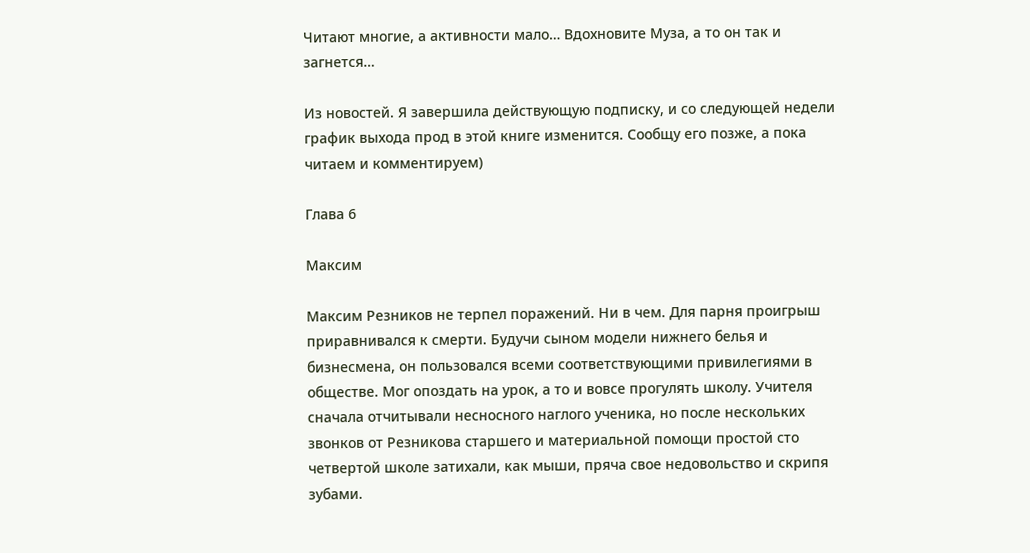Читают многие, а активности мало… Вдохновите Муза, а то он так и загнется…

Из новостей. Я завершила действующую подписку, и со следующей недели график выхода прод в этой книге изменится. Сообщу его позже, а пока читаем и комментируем)

Глава 6

Максим

Максим Резников не терпел поражений. Ни в чем. Для парня проигрыш приравнивался к смерти. Будучи сыном модели нижнего белья и бизнесмена, он пользовался всеми соответствующими привилегиями в обществе. Мог опоздать на урок, а то и вовсе прогулять школу. Учителя сначала отчитывали несносного наглого ученика, но после нескольких звонков от Резникова старшего и материальной помощи простой сто четвертой школе затихали, как мыши, пряча свое недовольство и скрипя зубами.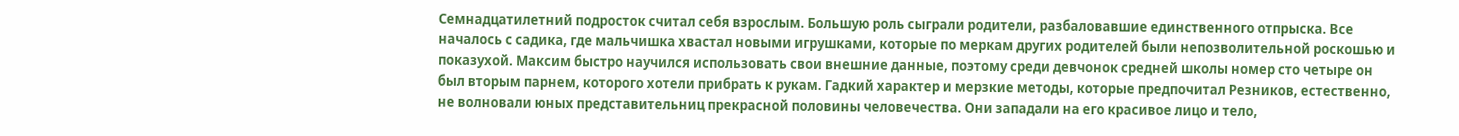Семнадцатилетний подросток считал себя взрослым. Большую роль сыграли родители, разбаловавшие единственного отпрыска. Все началось с садика, где мальчишка хвастал новыми игрушками, которые по меркам других родителей были непозволительной роскошью и показухой. Максим быстро научился использовать свои внешние данные, поэтому среди девчонок средней школы номер сто четыре он был вторым парнем, которого хотели прибрать к рукам. Гадкий характер и мерзкие методы, которые предпочитал Резников, естественно, не волновали юных представительниц прекрасной половины человечества. Они западали на его красивое лицо и тело,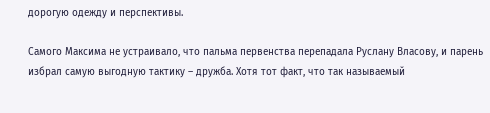дорогую одежду и перспективы.

Самого Максима не устраивало, что пальма первенства перепадала Руслану Власову, и парень избрал самую выгодную тактику – дружба. Хотя тот факт, что так называемый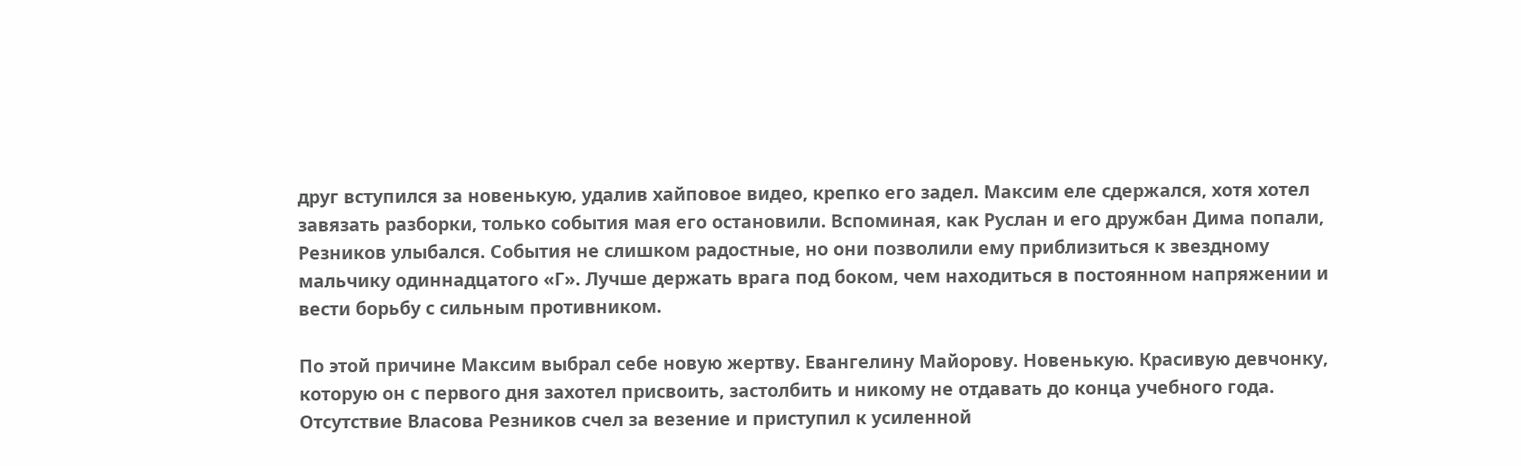друг вступился за новенькую, удалив хайповое видео, крепко его задел. Максим еле сдержался, хотя хотел завязать разборки, только события мая его остановили. Вспоминая, как Руслан и его дружбан Дима попали, Резников улыбался. События не слишком радостные, но они позволили ему приблизиться к звездному мальчику одиннадцатого «Г». Лучше держать врага под боком, чем находиться в постоянном напряжении и вести борьбу с сильным противником.

По этой причине Максим выбрал себе новую жертву. Евангелину Майорову. Новенькую. Красивую девчонку, которую он с первого дня захотел присвоить, застолбить и никому не отдавать до конца учебного года. Отсутствие Власова Резников счел за везение и приступил к усиленной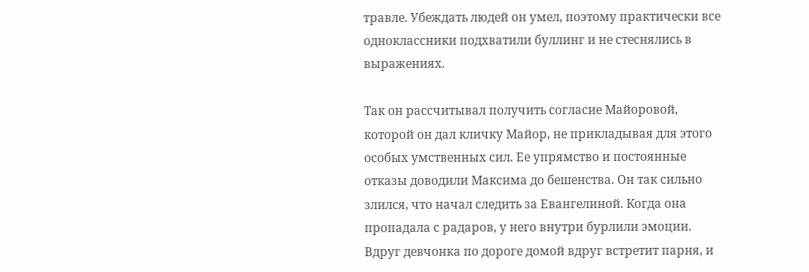травле. Убеждать людей он умел, поэтому практически все одноклассники подхватили буллинг и не стеснялись в выражениях.

Так он рассчитывал получить согласие Майоровой, которой он дал кличку Майор, не прикладывая для этого особых умственных сил. Ее упрямство и постоянные отказы доводили Максима до бешенства. Он так сильно злился, что начал следить за Евангелиной. Когда она пропадала с радаров, у него внутри бурлили эмоции. Вдруг девчонка по дороге домой вдруг встретит парня, и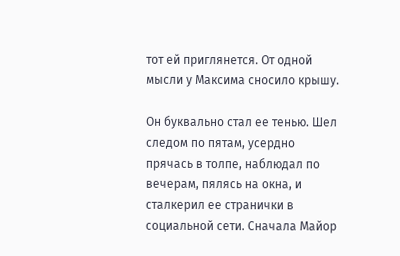тот ей приглянется. От одной мысли у Максима сносило крышу.

Он буквально стал ее тенью. Шел следом по пятам, усердно прячась в толпе, наблюдал по вечерам, пялясь на окна, и сталкерил ее странички в социальной сети. Сначала Майор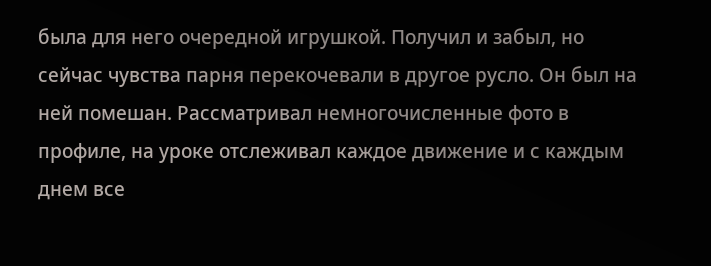была для него очередной игрушкой. Получил и забыл, но сейчас чувства парня перекочевали в другое русло. Он был на ней помешан. Рассматривал немногочисленные фото в профиле, на уроке отслеживал каждое движение и с каждым днем все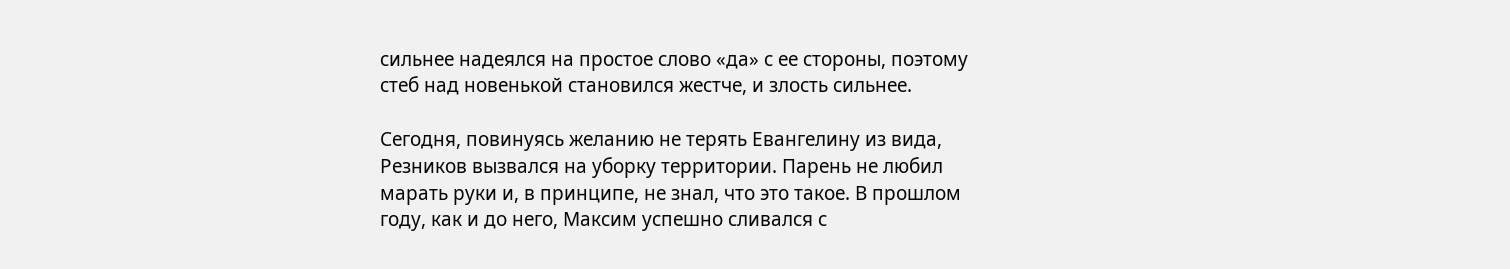сильнее надеялся на простое слово «да» с ее стороны, поэтому стеб над новенькой становился жестче, и злость сильнее.

Сегодня, повинуясь желанию не терять Евангелину из вида, Резников вызвался на уборку территории. Парень не любил марать руки и, в принципе, не знал, что это такое. В прошлом году, как и до него, Максим успешно сливался с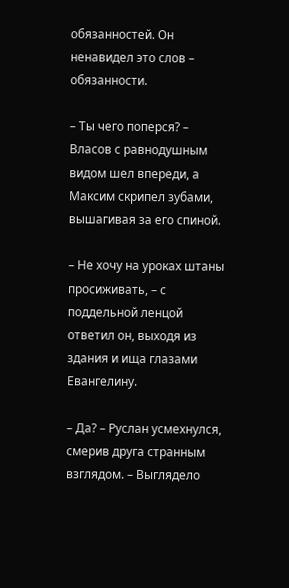обязанностей. Он ненавидел это слов – обязанности.

– Ты чего поперся? – Власов с равнодушным видом шел впереди, а Максим скрипел зубами, вышагивая за его спиной.

– Не хочу на уроках штаны просиживать, – с поддельной ленцой ответил он, выходя из здания и ища глазами Евангелину.

– Да? – Руслан усмехнулся, смерив друга странным взглядом. – Выглядело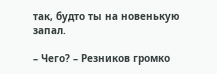так, будто ты на новенькую запал.

– Чего? – Резников громко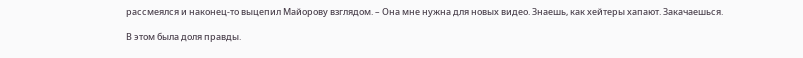рассмеялся и наконец-то выцепил Майорову взглядом. – Она мне нужна для новых видео. Знаешь, как хейтеры хапают. Закачаешься.

В этом была доля правды.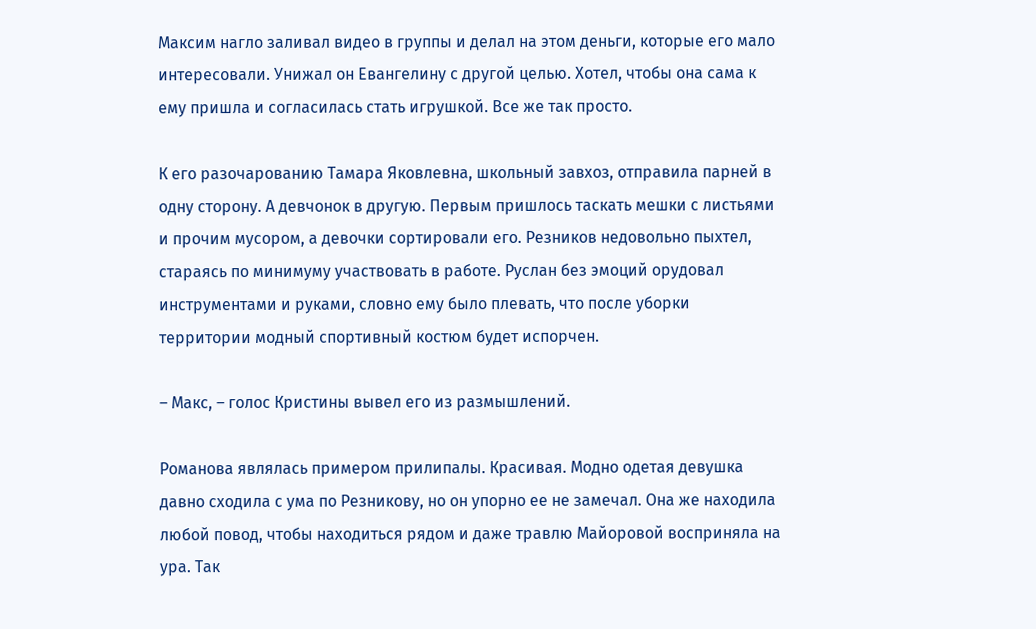Максим нагло заливал видео в группы и делал на этом деньги, которые его мало интересовали. Унижал он Евангелину с другой целью. Хотел, чтобы она сама к ему пришла и согласилась стать игрушкой. Все же так просто.

К его разочарованию Тамара Яковлевна, школьный завхоз, отправила парней в одну сторону. А девчонок в другую. Первым пришлось таскать мешки с листьями и прочим мусором, а девочки сортировали его. Резников недовольно пыхтел, стараясь по минимуму участвовать в работе. Руслан без эмоций орудовал инструментами и руками, словно ему было плевать, что после уборки территории модный спортивный костюм будет испорчен.

– Макс, – голос Кристины вывел его из размышлений.

Романова являлась примером прилипалы. Красивая. Модно одетая девушка давно сходила с ума по Резникову, но он упорно ее не замечал. Она же находила любой повод, чтобы находиться рядом и даже травлю Майоровой восприняла на ура. Так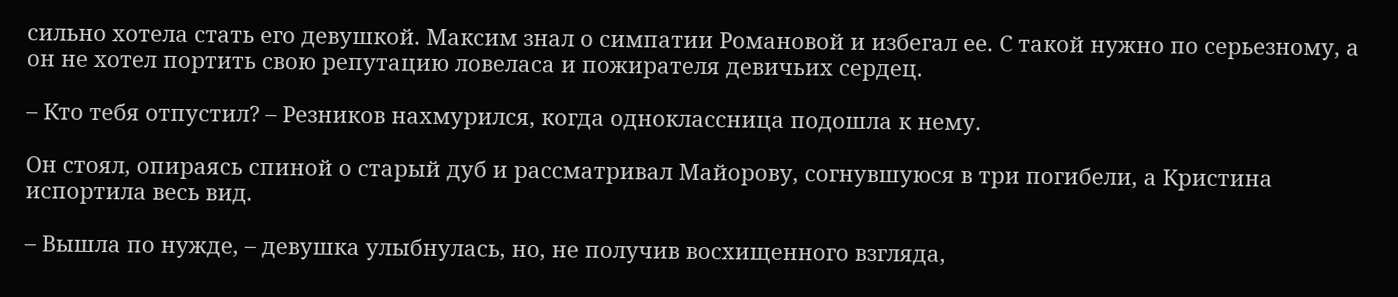сильно хотела стать его девушкой. Максим знал о симпатии Романовой и избегал ее. С такой нужно по серьезному, а он не хотел портить свою репутацию ловеласа и пожирателя девичьих сердец.

– Кто тебя отпустил? – Резников нахмурился, когда одноклассница подошла к нему.

Он стоял, опираясь спиной о старый дуб и рассматривал Майорову, согнувшуюся в три погибели, а Кристина испортила весь вид.

– Вышла по нужде, – девушка улыбнулась, но, не получив восхищенного взгляда,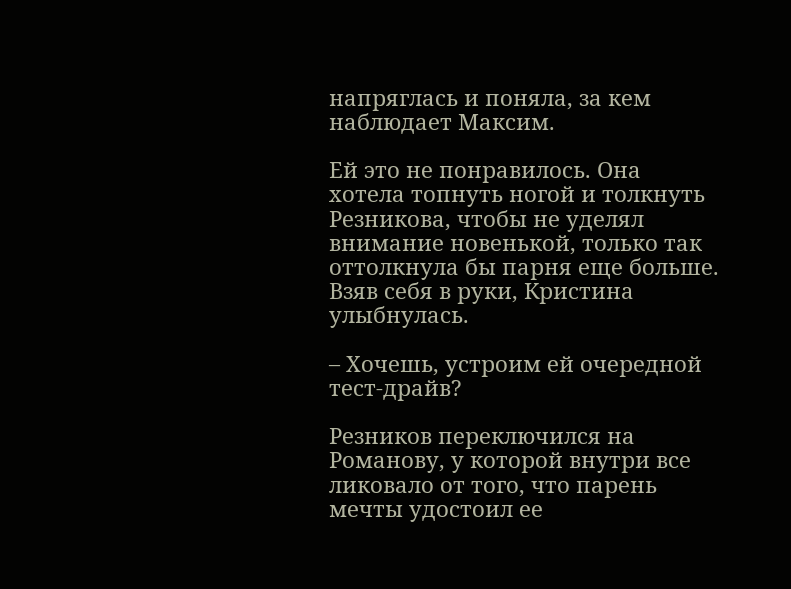напряглась и поняла, за кем наблюдает Максим.

Ей это не понравилось. Она хотела топнуть ногой и толкнуть Резникова, чтобы не уделял внимание новенькой, только так оттолкнула бы парня еще больше. Взяв себя в руки, Кристина улыбнулась.

– Хочешь, устроим ей очередной тест-драйв?

Резников переключился на Романову, у которой внутри все ликовало от того, что парень мечты удостоил ее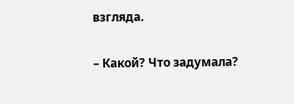взгляда.

– Какой? Что задумала?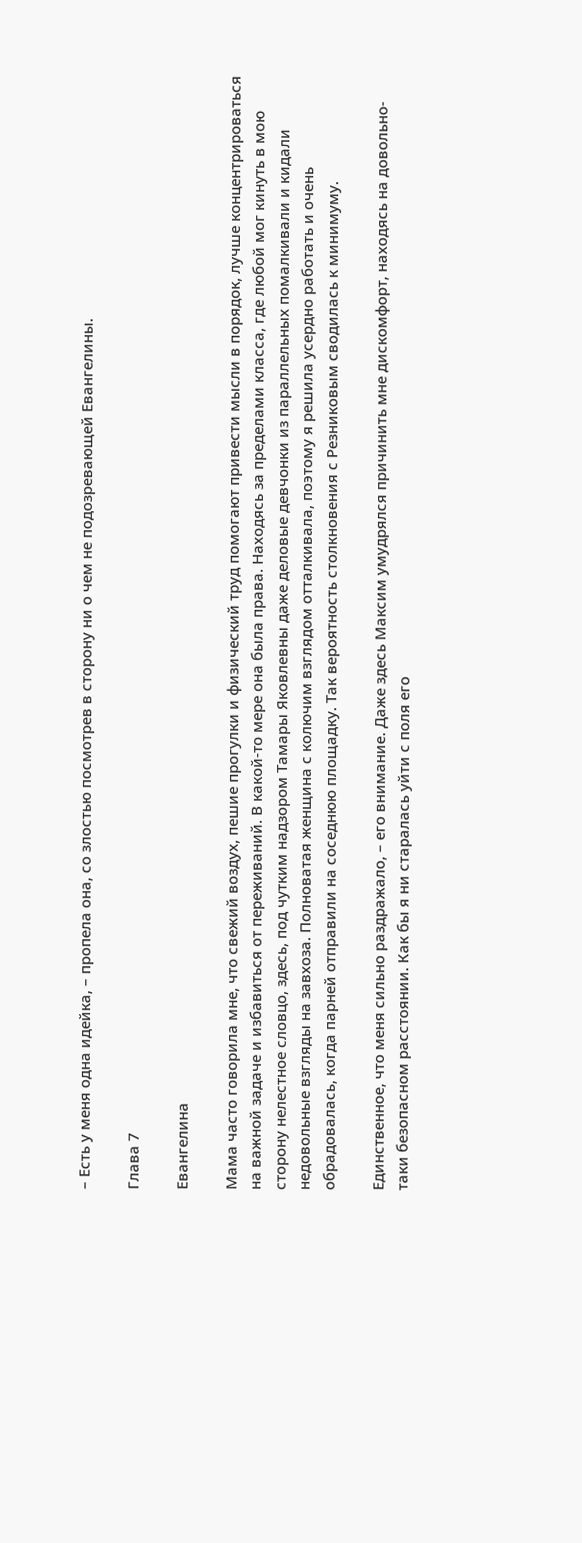– Есть у меня одна идейка, – пропела она, со злостью посмотрев в сторону ни о чем не подозревающей Евангелины.

Глава 7

Евангелина

Мама часто говорила мне, что свежий воздух, пешие прогулки и физический труд помогают привести мысли в порядок, лучше концентрироваться на важной задаче и избавиться от переживаний. В какой-то мере она была права. Находясь за пределами класса, где любой мог кинуть в мою сторону нелестное словцо, здесь, под чутким надзором Тамары Яковлевны даже деловые девчонки из параллельных помалкивали и кидали недовольные взгляды на завхоза. Полноватая женщина с колючим взглядом отталкивала, поэтому я решила усердно работать и очень обрадовалась, когда парней отправили на соседнюю площадку. Так вероятность столкновения с Резниковым сводилась к минимуму.

Единственное, что меня сильно раздражало, – его внимание. Даже здесь Максим умудрялся причинить мне дискомфорт, находясь на довольно-таки безопасном расстоянии. Как бы я ни старалась уйти с поля его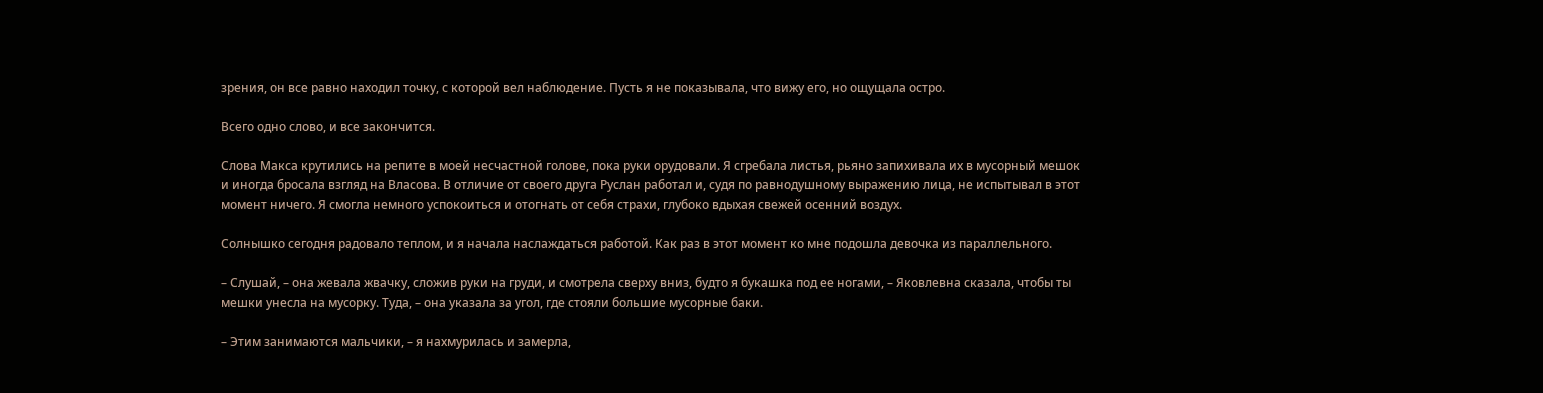зрения, он все равно находил точку, с которой вел наблюдение. Пусть я не показывала, что вижу его, но ощущала остро.

Всего одно слово, и все закончится.

Слова Макса крутились на репите в моей несчастной голове, пока руки орудовали. Я сгребала листья, рьяно запихивала их в мусорный мешок и иногда бросала взгляд на Власова. В отличие от своего друга Руслан работал и, судя по равнодушному выражению лица, не испытывал в этот момент ничего. Я смогла немного успокоиться и отогнать от себя страхи, глубоко вдыхая свежей осенний воздух.

Солнышко сегодня радовало теплом, и я начала наслаждаться работой. Как раз в этот момент ко мне подошла девочка из параллельного.

– Слушай, – она жевала жвачку, сложив руки на груди, и смотрела сверху вниз, будто я букашка под ее ногами, – Яковлевна сказала, чтобы ты мешки унесла на мусорку. Туда, – она указала за угол, где стояли большие мусорные баки.

– Этим занимаются мальчики, – я нахмурилась и замерла,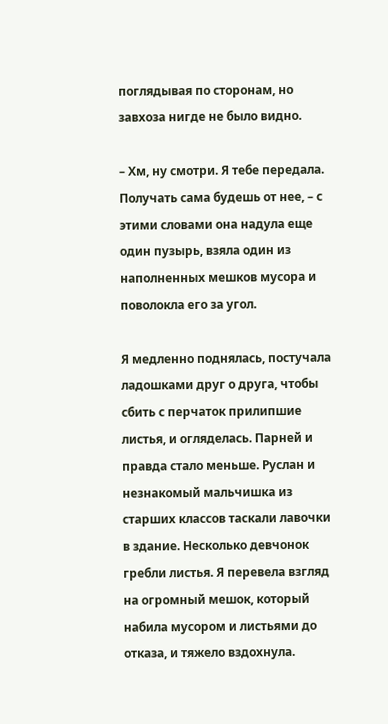поглядывая по сторонам, но завхоза нигде не было видно.

– Хм, ну смотри. Я тебе передала. Получать сама будешь от нее, – с этими словами она надула еще один пузырь, взяла один из наполненных мешков мусора и поволокла его за угол.

Я медленно поднялась, постучала ладошками друг о друга, чтобы сбить с перчаток прилипшие листья, и огляделась. Парней и правда стало меньше. Руслан и незнакомый мальчишка из старших классов таскали лавочки в здание. Несколько девчонок гребли листья. Я перевела взгляд на огромный мешок, который набила мусором и листьями до отказа, и тяжело вздохнула.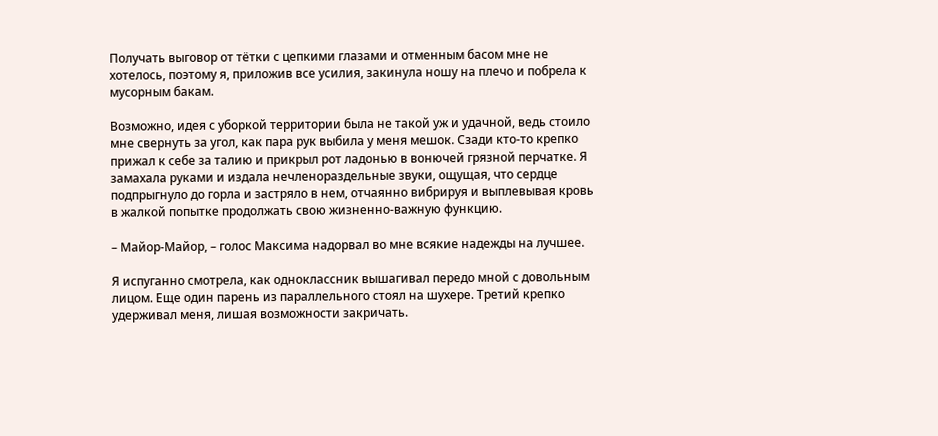Получать выговор от тётки с цепкими глазами и отменным басом мне не хотелось, поэтому я, приложив все усилия, закинула ношу на плечо и побрела к мусорным бакам.

Возможно, идея с уборкой территории была не такой уж и удачной, ведь стоило мне свернуть за угол, как пара рук выбила у меня мешок. Сзади кто-то крепко прижал к себе за талию и прикрыл рот ладонью в вонючей грязной перчатке. Я замахала руками и издала нечленораздельные звуки, ощущая, что сердце подпрыгнуло до горла и застряло в нем, отчаянно вибрируя и выплевывая кровь в жалкой попытке продолжать свою жизненно-важную функцию.

– Майор-Майор, – голос Максима надорвал во мне всякие надежды на лучшее.

Я испуганно смотрела, как одноклассник вышагивал передо мной с довольным лицом. Еще один парень из параллельного стоял на шухере. Третий крепко удерживал меня, лишая возможности закричать.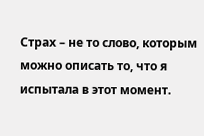Страх – не то слово, которым можно описать то, что я испытала в этот момент.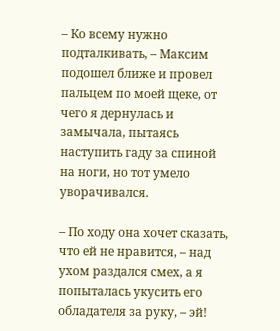– Ко всему нужно подталкивать, – Максим подошел ближе и провел пальцем по моей щеке, от чего я дернулась и замычала, пытаясь наступить гаду за спиной на ноги, но тот умело уворачивался.

– По ходу она хочет сказать, что ей не нравится, – над ухом раздался смех, а я попыталась укусить его обладателя за руку, – эй!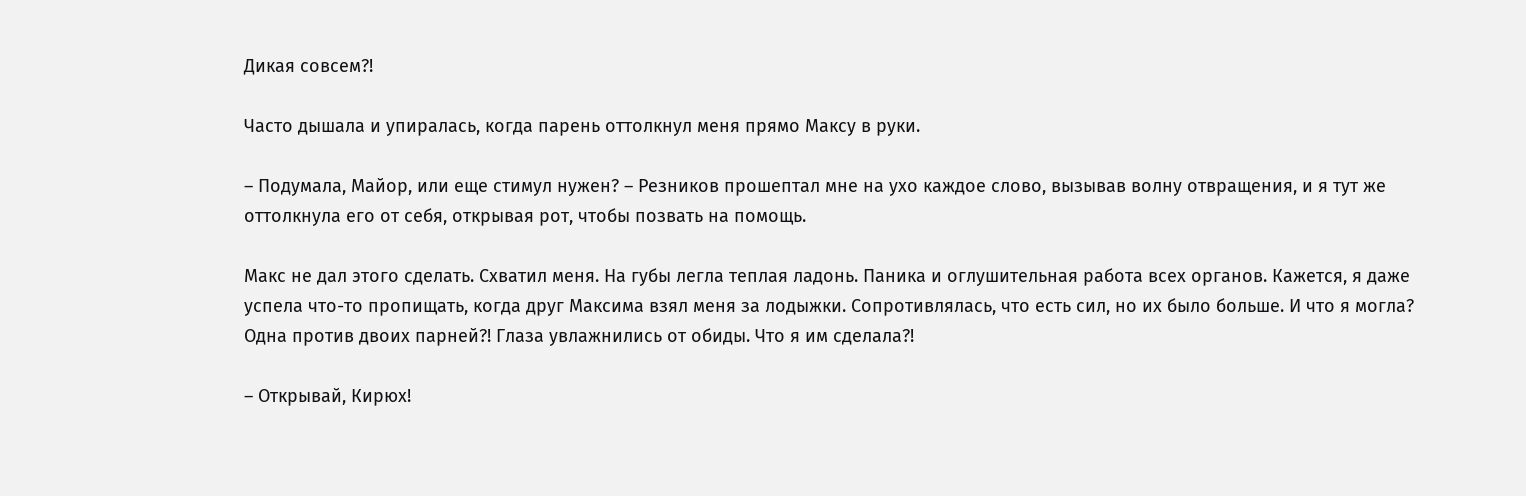Дикая совсем?!

Часто дышала и упиралась, когда парень оттолкнул меня прямо Максу в руки.

– Подумала, Майор, или еще стимул нужен? – Резников прошептал мне на ухо каждое слово, вызывав волну отвращения, и я тут же оттолкнула его от себя, открывая рот, чтобы позвать на помощь.

Макс не дал этого сделать. Схватил меня. На губы легла теплая ладонь. Паника и оглушительная работа всех органов. Кажется, я даже успела что-то пропищать, когда друг Максима взял меня за лодыжки. Сопротивлялась, что есть сил, но их было больше. И что я могла? Одна против двоих парней?! Глаза увлажнились от обиды. Что я им сделала?!

– Открывай, Кирюх!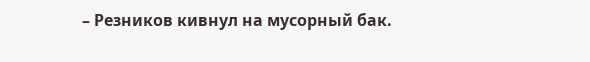– Резников кивнул на мусорный бак.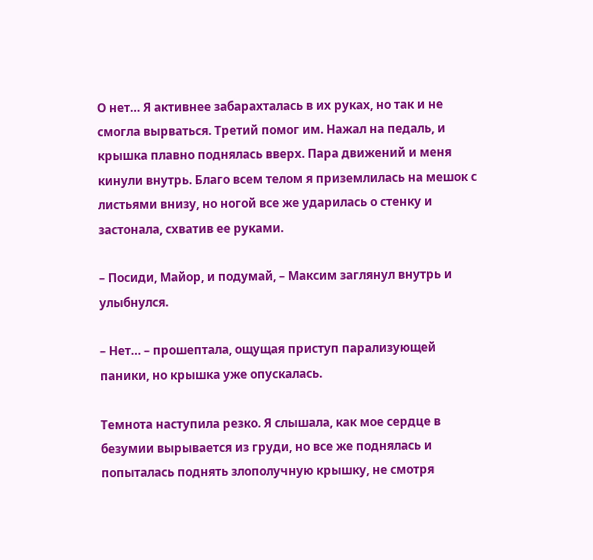О нет… Я активнее забарахталась в их руках, но так и не смогла вырваться. Третий помог им. Нажал на педаль, и крышка плавно поднялась вверх. Пара движений и меня кинули внутрь. Благо всем телом я приземлилась на мешок с листьями внизу, но ногой все же ударилась о стенку и застонала, схватив ее руками.

– Посиди, Майор, и подумай, – Максим заглянул внутрь и улыбнулся.

– Нет… – прошептала, ощущая приступ парализующей паники, но крышка уже опускалась.

Темнота наступила резко. Я слышала, как мое сердце в безумии вырывается из груди, но все же поднялась и попыталась поднять злополучную крышку, не смотря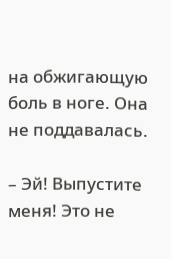на обжигающую боль в ноге. Она не поддавалась.

– Эй! Выпустите меня! Это не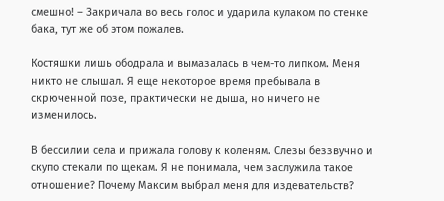смешно! – Закричала во весь голос и ударила кулаком по стенке бака, тут же об этом пожалев.

Костяшки лишь ободрала и вымазалась в чем-то липком. Меня никто не слышал. Я еще некоторое время пребывала в скрюченной позе, практически не дыша, но ничего не изменилось.

В бессилии села и прижала голову к коленям. Слезы беззвучно и скупо стекали по щекам. Я не понимала, чем заслужила такое отношение? Почему Максим выбрал меня для издевательств?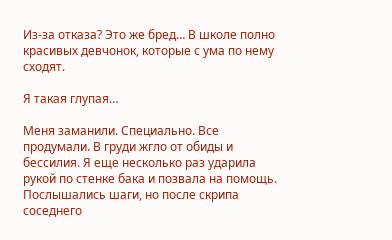Из-за отказа? Это же бред… В школе полно красивых девчонок, которые с ума по нему сходят.

Я такая глупая…

Меня заманили. Специально. Все продумали. В груди жгло от обиды и бессилия. Я еще несколько раз ударила рукой по стенке бака и позвала на помощь. Послышались шаги, но после скрипа соседнего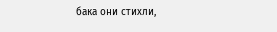бака они стихли,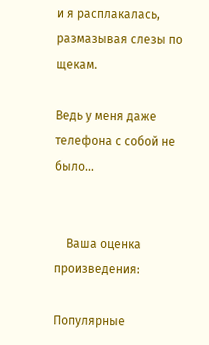и я расплакалась, размазывая слезы по щекам.

Ведь у меня даже телефона с собой не было…


    Ваша оценка произведения:

Популярные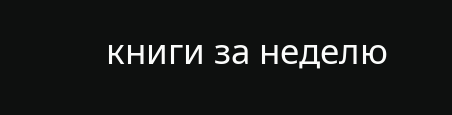книги за неделю